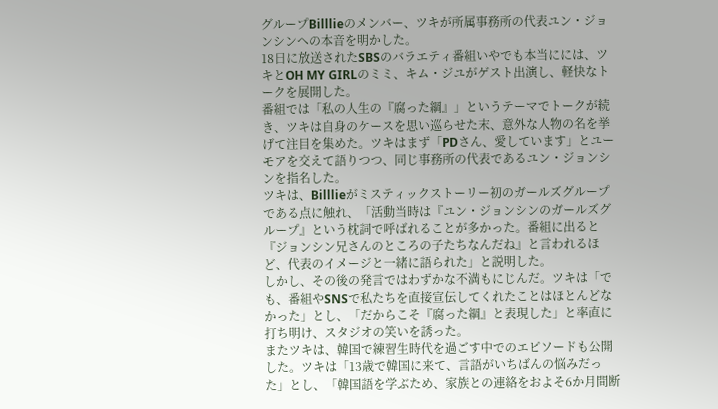グループBilllieのメンバー、ツキが所属事務所の代表ユン・ジョンシンへの本音を明かした。
18日に放送されたSBSのバラエティ番組いやでも本当にには、ツキとOH MY GIRLのミミ、キム・ジユがゲスト出演し、軽快なトークを展開した。
番組では「私の人生の『腐った綱』」というテーマでトークが続き、ツキは自身のケースを思い巡らせた末、意外な人物の名を挙げて注目を集めた。ツキはまず「PDさん、愛しています」とユーモアを交えて語りつつ、同じ事務所の代表であるユン・ジョンシンを指名した。
ツキは、Billlieがミスティックストーリー初のガールズグループである点に触れ、「活動当時は『ユン・ジョンシンのガールズグループ』という枕詞で呼ばれることが多かった。番組に出ると『ジョンシン兄さんのところの子たちなんだね』と言われるほど、代表のイメージと一緒に語られた」と説明した。
しかし、その後の発言ではわずかな不満もにじんだ。ツキは「でも、番組やSNSで私たちを直接宣伝してくれたことはほとんどなかった」とし、「だからこそ『腐った綱』と表現した」と率直に打ち明け、スタジオの笑いを誘った。
またツキは、韓国で練習生時代を過ごす中でのエピソードも公開した。ツキは「13歳で韓国に来て、言語がいちばんの悩みだった」とし、「韓国語を学ぶため、家族との連絡をおよそ6か月間断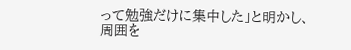って勉強だけに集中した」と明かし、周囲を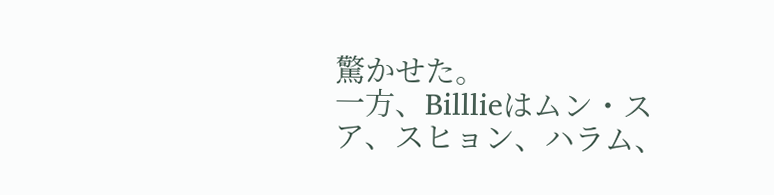驚かせた。
一方、Billlieはムン・スア、スヒョン、ハラム、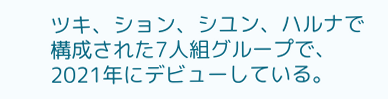ツキ、ション、シユン、ハルナで構成された7人組グループで、2021年にデビューしている。